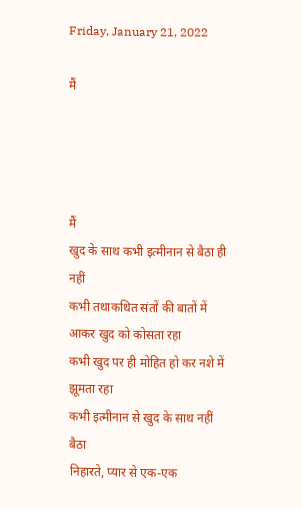Friday, January 21, 2022

मैं




मैं
खुद के साथ कभी इत्मीनान से बैठा ही नहीं
कभी तथाकथित संतों की बातों में आकर खुद को कोसता रहा
कभी खुद पर ही मोहित हो कर नशे में झूमता रहा
कभी इत्मीनान से खुद के साथ नहीं बैठा
निहारते, प्यार से एक-एक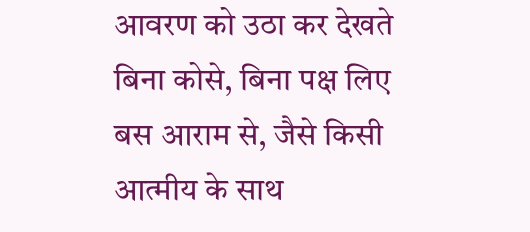आवरण को उठा कर देखते
बिना कोसे, बिना पक्ष लिए
बस आराम से, जैसे किसी आत्मीय के साथ